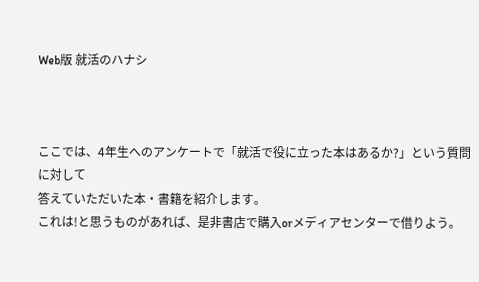Web版 就活のハナシ



ここでは、4年生へのアンケートで「就活で役に立った本はあるか?」という質問に対して
答えていただいた本・書籍を紹介します。
これは!と思うものがあれば、是非書店で購入orメディアセンターで借りよう。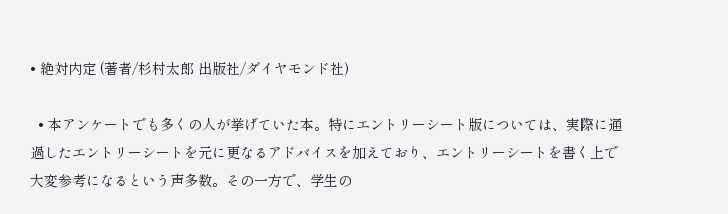• 絶対内定 (著者/杉村太郎 出版社/ダイヤモンド社)

  • 本アンケートでも多くの人が挙げていた本。特にエントリーシート版については、実際に通過したエントリーシートを元に更なるアドバイスを加えており、エントリーシートを書く上で大変参考になるという声多数。その一方で、学生の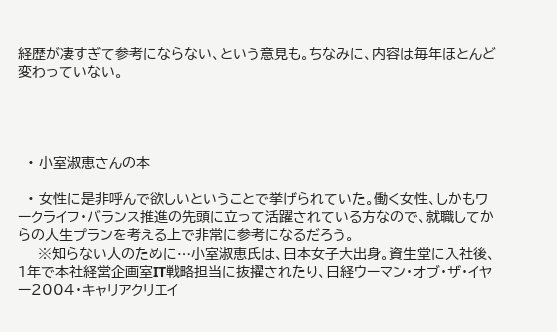経歴が凄すぎて参考にならない、という意見も。ちなみに、内容は毎年ほとんど変わっていない。




  • 小室淑恵さんの本

  • 女性に是非呼んで欲しいということで挙げられていた。働く女性、しかもワークライフ・バランス推進の先頭に立って活躍されている方なので、就職してからの人生プランを考える上で非常に参考になるだろう。
    ※知らない人のために…小室淑恵氏は、日本女子大出身。資生堂に入社後、1年で本社経営企画室IT戦略担当に抜擢されたり、日経ウーマン・オブ・ザ・イヤー2004・キャリアクリエイ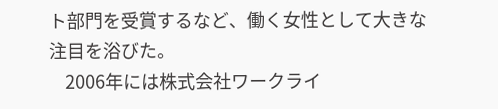ト部門を受賞するなど、働く女性として大きな注目を浴びた。
    2006年には株式会社ワークライ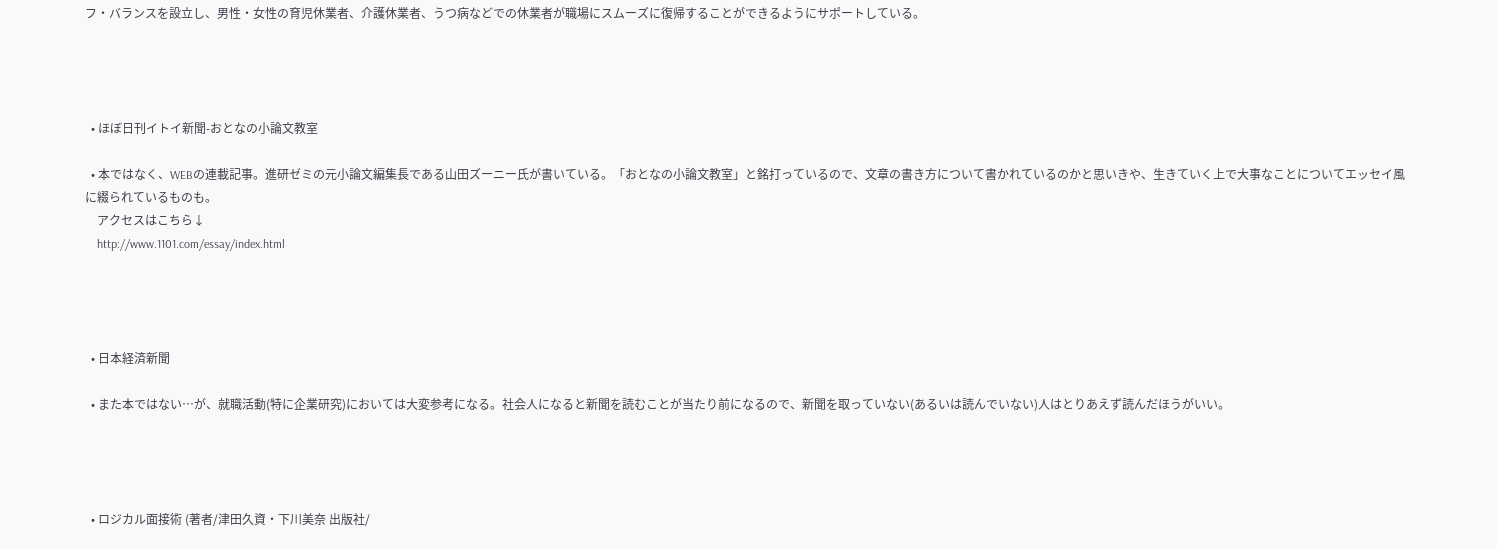フ・バランスを設立し、男性・女性の育児休業者、介護休業者、うつ病などでの休業者が職場にスムーズに復帰することができるようにサポートしている。




  • ほぼ日刊イトイ新聞-おとなの小論文教室

  • 本ではなく、WEBの連載記事。進研ゼミの元小論文編集長である山田ズーニー氏が書いている。「おとなの小論文教室」と銘打っているので、文章の書き方について書かれているのかと思いきや、生きていく上で大事なことについてエッセイ風に綴られているものも。
    アクセスはこちら↓
    http://www.1101.com/essay/index.html




  • 日本経済新聞

  • また本ではない…が、就職活動(特に企業研究)においては大変参考になる。社会人になると新聞を読むことが当たり前になるので、新聞を取っていない(あるいは読んでいない)人はとりあえず読んだほうがいい。




  • ロジカル面接術 (著者/津田久資・下川美奈 出版社/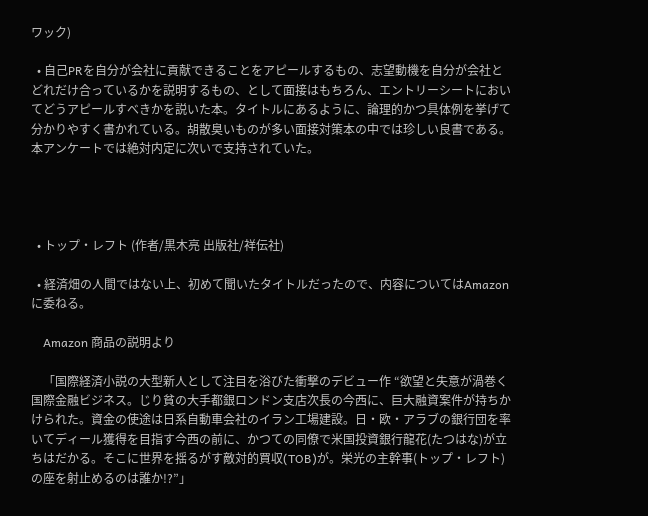ワック)

  • 自己PRを自分が会社に貢献できることをアピールするもの、志望動機を自分が会社とどれだけ合っているかを説明するもの、として面接はもちろん、エントリーシートにおいてどうアピールすべきかを説いた本。タイトルにあるように、論理的かつ具体例を挙げて分かりやすく書かれている。胡散臭いものが多い面接対策本の中では珍しい良書である。本アンケートでは絶対内定に次いで支持されていた。




  • トップ・レフト (作者/黒木亮 出版社/祥伝社)

  • 経済畑の人間ではない上、初めて聞いたタイトルだったので、内容についてはAmazonに委ねる。

    Amazon 商品の説明より

    「国際経済小説の大型新人として注目を浴びた衝撃のデビュー作 “欲望と失意が渦巻く国際金融ビジネス。じり貧の大手都銀ロンドン支店次長の今西に、巨大融資案件が持ちかけられた。資金の使途は日系自動車会社のイラン工場建設。日・欧・アラブの銀行団を率いてディール獲得を目指す今西の前に、かつての同僚で米国投資銀行龍花(たつはな)が立ちはだかる。そこに世界を揺るがす敵対的買収(TOB)が。栄光の主幹事(トップ・レフト)の座を射止めるのは誰か!?”」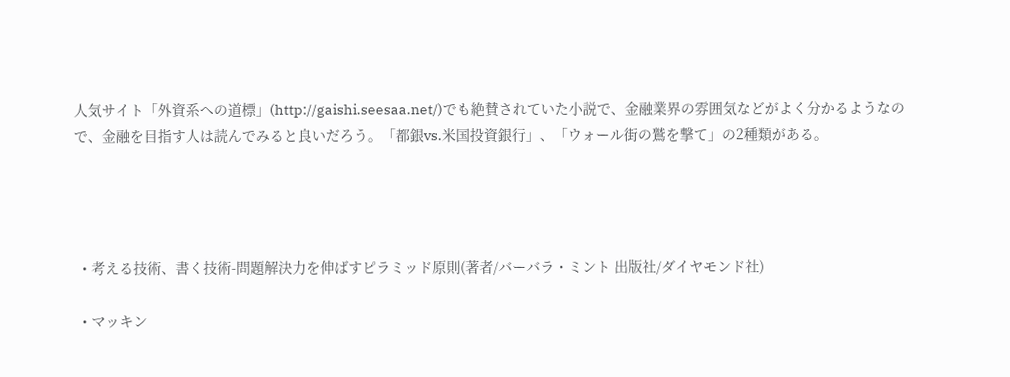人気サイト「外資系への道標」(http://gaishi.seesaa.net/)でも絶賛されていた小説で、金融業界の雰囲気などがよく分かるようなので、金融を目指す人は読んでみると良いだろう。「都銀vs.米国投資銀行」、「ウォール街の鷲を撃て」の2種類がある。




  • 考える技術、書く技術-問題解決力を伸ばすピラミッド原則(著者/バーバラ・ミント 出版社/ダイヤモンド社)

  • マッキン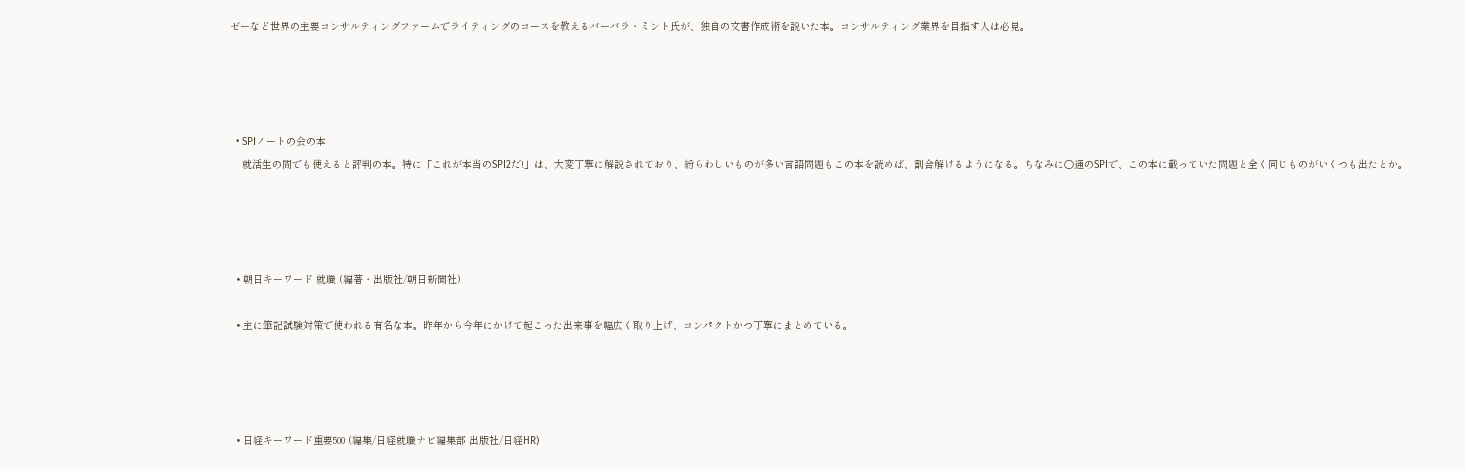ゼーなど世界の主要コンサルティングファームでライティングのコースを教えるバーバラ・ミント氏が、独自の文書作成術を説いた本。コンサルティング業界を目指す人は必見。




  • SPIノートの会の本
    就活生の間でも使えると評判の本。特に「これが本当のSPI2だ!」は、大変丁寧に解説されており、紛らわしいものが多い言語問題もこの本を読めば、割合解けるようになる。ちなみに○通のSPIで、この本に載っていた問題と全く同じものがいくつも出たとか。




  • 朝日キーワード 就職 (編著・出版社/朝日新聞社)

  • 主に筆記試験対策で使われる有名な本。昨年から今年にかけて起こった出来事を幅広く取り上げ、コンパクトかつ丁寧にまとめている。




  • 日経キーワード重要500 (編集/日経就職ナビ編集部 出版社/日経HR)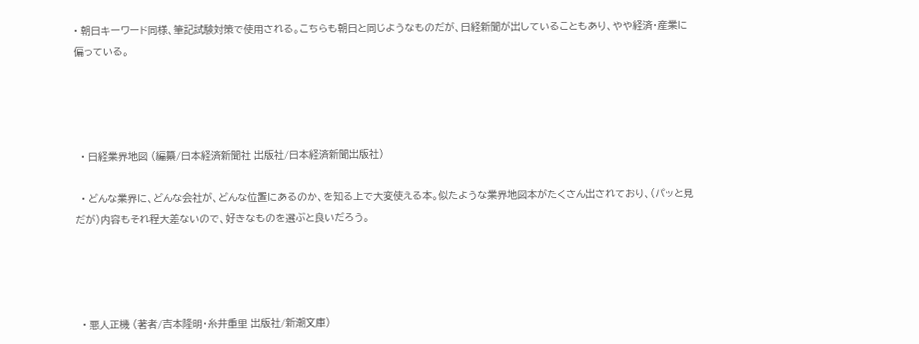• 朝日キーワード同様、筆記試験対策で使用される。こちらも朝日と同じようなものだが、日経新聞が出していることもあり、やや経済・産業に偏っている。




  • 日経業界地図 (編纂/日本経済新聞社 出版社/日本経済新聞出版社)

  • どんな業界に、どんな会社が、どんな位置にあるのか、を知る上で大変使える本。似たような業界地図本がたくさん出されており、(パッと見だが)内容もそれ程大差ないので、好きなものを選ぶと良いだろう。




  • 悪人正機 (著者/吉本隆明・糸井重里 出版社/新潮文庫)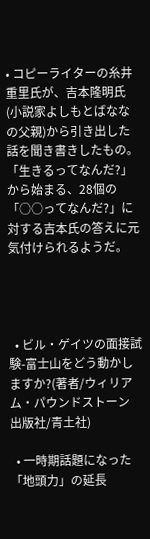• コピーライターの糸井重里氏が、吉本隆明氏(小説家よしもとばななの父親)から引き出した話を聞き書きしたもの。「生きるってなんだ?」から始まる、28個の「○○ってなんだ?」に対する吉本氏の答えに元気付けられるようだ。




  • ビル・ゲイツの面接試験-富士山をどう動かしますか?(著者/ウィリアム・パウンドストーン 出版社/青土社)

  • 一時期話題になった「地頭力」の延長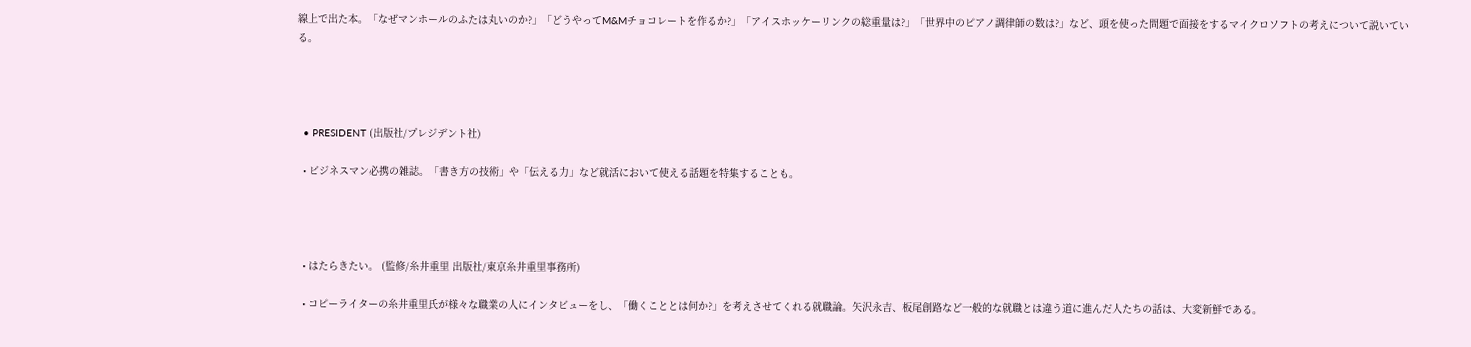線上で出た本。「なぜマンホールのふたは丸いのか?」「どうやってM&Mチョコレートを作るか?」「アイスホッケーリンクの総重量は?」「世界中のピアノ調律師の数は?」など、頭を使った問題で面接をするマイクロソフトの考えについて説いている。




  • PRESIDENT (出版社/プレジデント社)

  • ビジネスマン必携の雑誌。「書き方の技術」や「伝える力」など就活において使える話題を特集することも。




  • はたらきたい。 (監修/糸井重里 出版社/東京糸井重里事務所)

  • コピーライターの糸井重里氏が様々な職業の人にインタビューをし、「働くこととは何か?」を考えさせてくれる就職論。矢沢永吉、板尾創路など一般的な就職とは違う道に進んだ人たちの話は、大変新鮮である。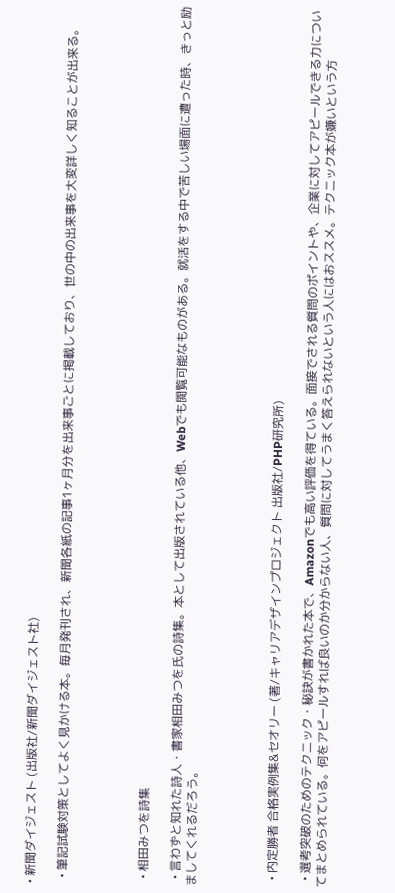• 新聞ダイジェスト (出版社/新聞ダイジェスト社)

  • 筆記試験対策としてよく見かける本。毎月発刊され、新聞各紙の記事1ヶ月分を出来事ごとに掲載しており、世の中の出来事を大変詳しく知ることが出来る。




  • 相田みつを詩集

  • 言わずと知れた詩人・書家相田みつを氏の詩集。本として出版されている他、Webでも閲覧可能なものがある。就活をする中で苦しい場面に遭った時、きっと励ましてくれるだろう。




  • 内定勝者 合格実例集&セオリー (著/キャリアデザインプロジェクト 出版社/PHP研究所)

  • 選考突破のためのテクニック・秘訣が書かれた本で、Amazonでも高い評価を得ている。面接でされる質問のポイントや、企業に対してアピールできる力についてまとめられている。何をアピールすれば良いのか分からない人、質問に対してうまく答えられないという人にはおススメ。テクニック本が嫌いという方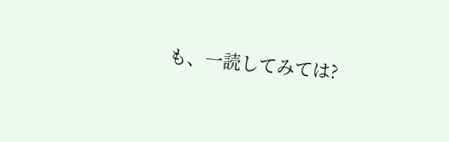も、一読してみては?